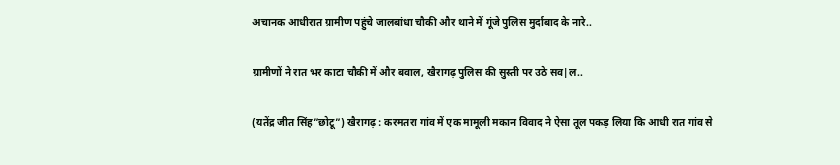अचानक आधीरात ग्रामीण पहुंचे जालबांधा चौकी और थाने में गूंजे पुलिस मुर्दाबाद के नारे..

ग्रामीणों ने रात भर काटा चौकी में और बवाल, खैरागढ़ पुलिस की सुस्ती पर उठे सव|ल..

(यतेंद्र जीत सिंह”छोटू”) खैरागढ़ : करमतरा गांव में एक मामूली मकान विवाद ने ऐसा तूल पकड़ लिया कि आधी रात गांव से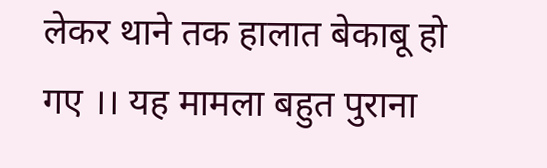लेकर थाने तक हालात बेकाबू हो गए ।। यह मामला बहुत पुराना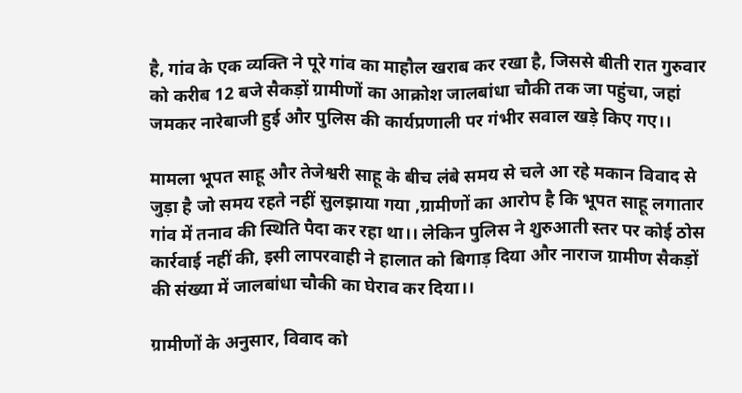है, गांव के एक व्यक्ति ने पूरे गांव का माहौल खराब कर रखा है, जिससे बीती रात गुरुवार को करीब 12 बजे सैकड़ों ग्रामीणों का आक्रोश जालबांधा चौकी तक जा पहुंचा, जहां जमकर नारेबाजी हुई और पुलिस की कार्यप्रणाली पर गंभीर सवाल खड़े किए गए।।

मामला भूपत साहू और तेजेश्वरी साहू के बीच लंबे समय से चले आ रहे मकान विवाद से जुड़ा है जो समय रहते नहीं सुलझाया गया ,ग्रामीणों का आरोप है कि भूपत साहू लगातार गांव में तनाव की स्थिति पैदा कर रहा था।। लेकिन पुलिस ने शुरुआती स्तर पर कोई ठोस कार्रवाई नहीं की, इसी लापरवाही ने हालात को बिगाड़ दिया और नाराज ग्रामीण सैकड़ों की संख्या में जालबांधा चौकी का घेराव कर दिया।।

ग्रामीणों के अनुसार, विवाद को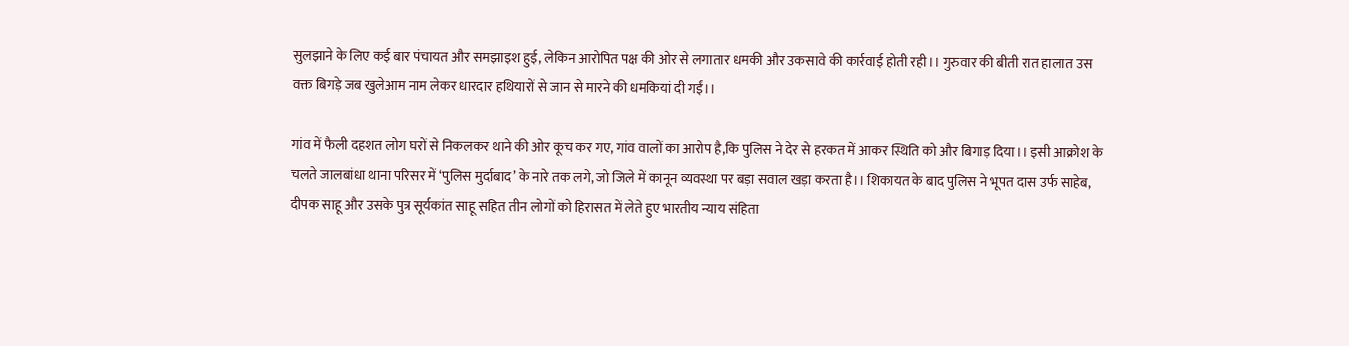सुलझाने के लिए कई बार पंचायत और समझाइश हुई, लेकिन आरोपित पक्ष की ओर से लगातार धमकी और उकसावे की कार्रवाई होती रही।। गुरुवार की बीती रात हालात उस वक्त बिगड़े जब खुलेआम नाम लेकर धारदार हथियारों से जान से मारने की धमकियां दी गईं।।

गांव में फैली दहशत लोग घरों से निकलकर थाने की ओर कूच कर गए, गांव वालों का आरोप है,कि पुलिस ने देर से हरकत में आकर स्थिति को और बिगाड़ दिया।। इसी आक्रोश के चलते जालबांधा थाना परिसर में ‘पुलिस मुर्दाबाद’ के नारे तक लगे, जो जिले में कानून व्यवस्था पर बड़ा सवाल खड़ा करता है।। शिकायत के बाद पुलिस ने भूपत दास उर्फ साहेब, दीपक साहू और उसके पुत्र सूर्यकांत साहू सहित तीन लोगों को हिरासत में लेते हुए भारतीय न्याय संहिता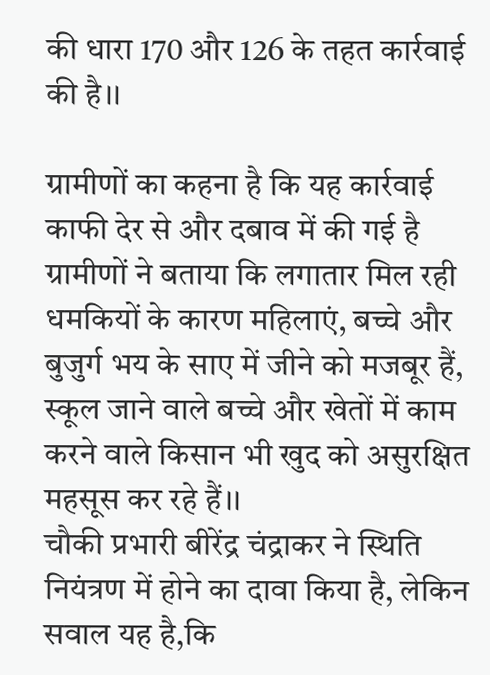की धारा 170 और 126 के तहत कार्रवाई की है।।

ग्रामीणों का कहना है कि यह कार्रवाई काफी देर से और दबाव में की गई है ग्रामीणों ने बताया कि लगातार मिल रही धमकियों के कारण महिलाएं, बच्चे और बुजुर्ग भय के साए में जीने को मजबूर हैं, स्कूल जाने वाले बच्चे और खेतों में काम करने वाले किसान भी खुद को असुरक्षित महसूस कर रहे हैं।।
चौकी प्रभारी बीरेंद्र चंद्राकर ने स्थिति नियंत्रण में होने का दावा किया है, लेकिन सवाल यह है,कि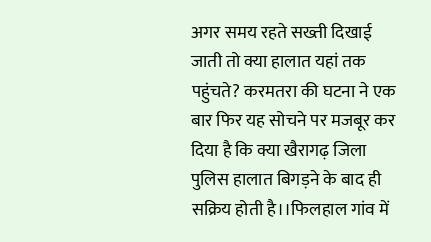अगर समय रहते सख्ती दिखाई जाती तो क्या हालात यहां तक पहुंचते? करमतरा की घटना ने एक बार फिर यह सोचने पर मजबूर कर दिया है कि क्या खैरागढ़ जिला पुलिस हालात बिगड़ने के बाद ही सक्रिय होती है।।फिलहाल गांव में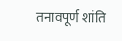तनावपूर्ण शांति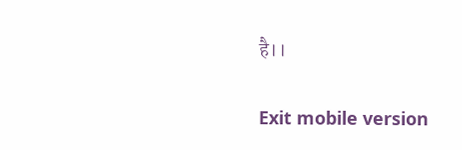है।।

Exit mobile version